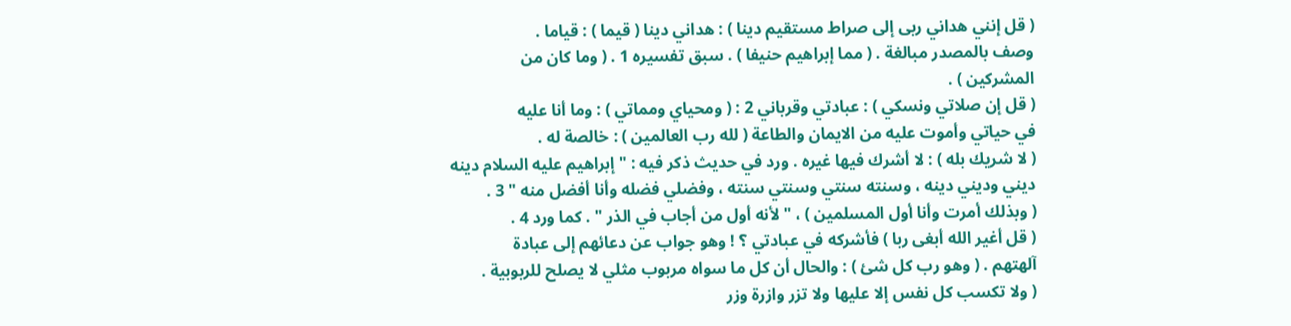( قل إنني هداني ربى إلى صراط مستقيم دينا ) : هداني دينا ( قيما ) : قياما .
وصف بالمصدر مبالغة . ( مما إبراهيم حنيفا ) . سبق تفسيره 1 . ( وما كان من
المشركين ) .
( قل إن صلاتي ونسكي ) : عبادتي وقرباني 2 : ( ومحياي ومماتي ) : وما أنا عليه
في حياتي وأموت عليه من الايمان والطاعة ( لله رب العالمين ) : خالصة له .
( لا شريك بله ) : لا أشرك فيها غيره . ورد في حديث ذكر فيه : " إبراهيم عليه السلام دينه
ديني وديني دينه ، وسنته سنتي وسنتي سنته ، وفضلي فضله وأنا أفضل منه " 3 .
( وبذلك أمرت وأنا أول المسلمين ) ، " لأنه أول من أجاب في الذر " . كما ورد 4 .
( قل أغير الله أبغى ربا ) فأشركه في عبادتي ؟ ! وهو جواب عن دعائهم إلى عبادة
آلهتهم . ( وهو رب كل شئ ) : والحال أن كل ما سواه مربوب مثلي لا يصلح للربوبية .
( ولا تكسب كل نفس إلا عليها ولا تزر وازرة وزر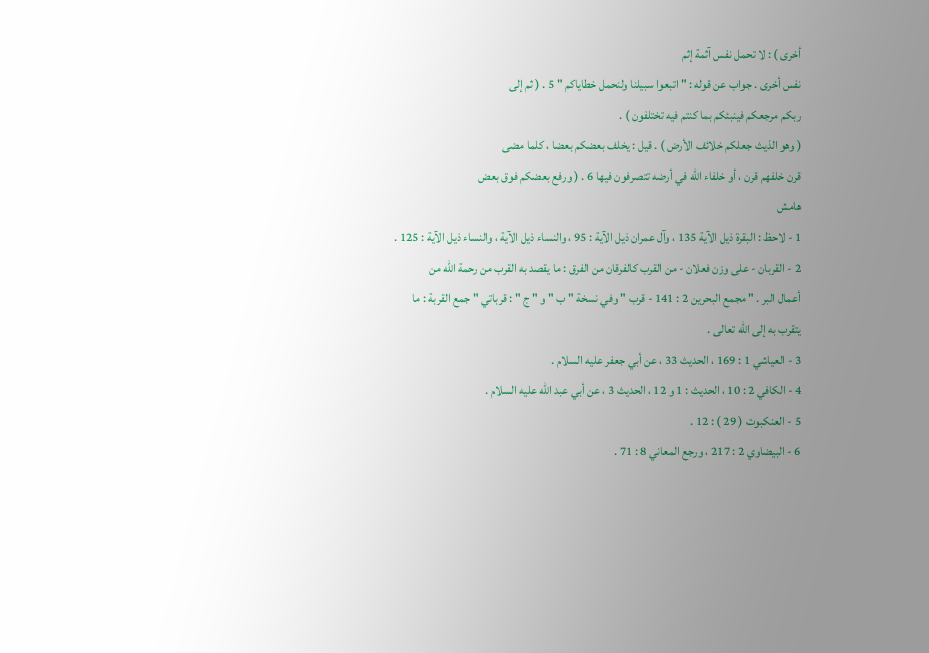أخرى ) : لا تحمل نفس آثمة إثم
نفس أخرى . جواب عن قوله : " اتبعوا سبيلنا ولنحمل خطاياكم " 5 . ( ثم إلى
ربكم مرجعكم فينبئكم بما كنتم فيه تختلفون ) .
( وهو الذيث جعلكم خلائف الأرض ) . قيل : يخلف بعضكم بعضا ، كلما مضى
قرن خلفهم قرن ، أو خلفاء الله في أرضه تتصرفون فيها 6 . ( ورفع بعضكم فوق بعض
هامش
1 - لاحظ : البقرة ذيل الآية 135 ، وآل عمران ذيل الآية : 95 ، والنساء ذيل الآية ، والنساء ذيل الآية : 125 .
2 - القربان - على وزن فعلان - من القرب كالفرقان من الفرق : ما يقصد به القرب من رحمة الله من
أعمال البر . " مجمع البحرين 2 : 141 - قرب " وفي نسخة " ب " و " ج " : قرباتي " جمع القربة : ما
يتقرب به إلى الله تعالى .
3 - العياشي 1 : 169 ، الحديث 33 ، عن أبي جعفر عليه السلام .
4 - الكافي 2 : 10 ، الحديث : 1 و 12 ، الحديث 3 ، عن أبي عبد الله عليه السلام .
5 - العنكبوت ( 29 ) : 12 .
6 - البيضاوي 2 : 217 ، ورجع المعاني 8 : 71 .